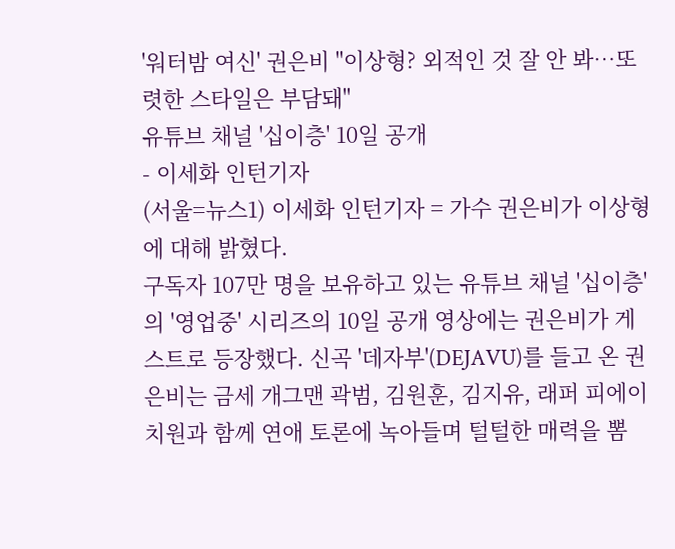'워터밤 여신' 권은비 "이상형? 외적인 것 잘 안 봐…또렷한 스타일은 부담돼"
유튜브 채널 '십이층' 10일 공개
- 이세화 인턴기자
(서울=뉴스1) 이세화 인턴기자 = 가수 권은비가 이상형에 대해 밝혔다.
구독자 107만 명을 보유하고 있는 유튜브 채널 '십이층'의 '영업중' 시리즈의 10일 공개 영상에는 권은비가 게스트로 등장했다. 신곡 '데자부'(DEJAVU)를 들고 온 권은비는 금세 개그맨 곽범, 김원훈, 김지유, 래퍼 피에이치원과 함께 연애 토론에 녹아들며 털털한 매력을 뽐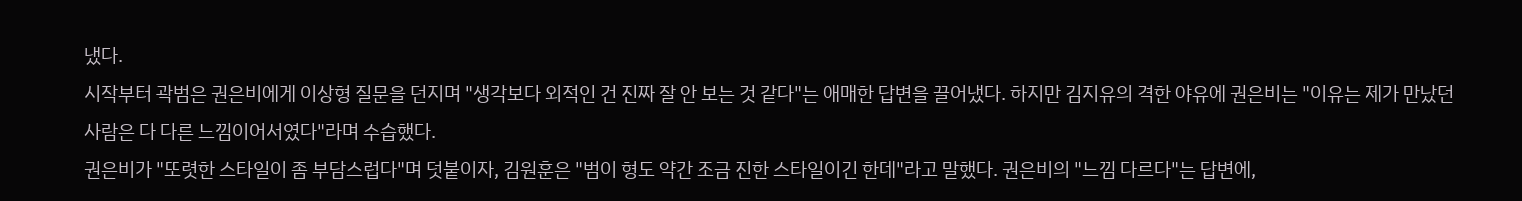냈다.
시작부터 곽범은 권은비에게 이상형 질문을 던지며 "생각보다 외적인 건 진짜 잘 안 보는 것 같다"는 애매한 답변을 끌어냈다. 하지만 김지유의 격한 야유에 권은비는 "이유는 제가 만났던 사람은 다 다른 느낌이어서였다"라며 수습했다.
권은비가 "또렷한 스타일이 좀 부담스럽다"며 덧붙이자, 김원훈은 "범이 형도 약간 조금 진한 스타일이긴 한데"라고 말했다. 권은비의 "느낌 다르다"는 답변에,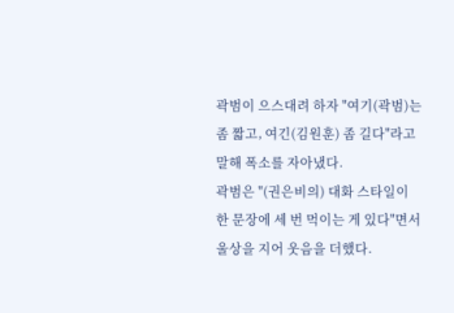곽범이 으스대려 하자 "여기(곽범)는 좀 짧고, 여긴(김원훈) 좀 길다"라고 말해 폭소를 자아냈다.
곽범은 "(권은비의) 대화 스타일이 한 문장에 세 번 먹이는 게 있다"면서 울상을 지어 웃음을 더했다.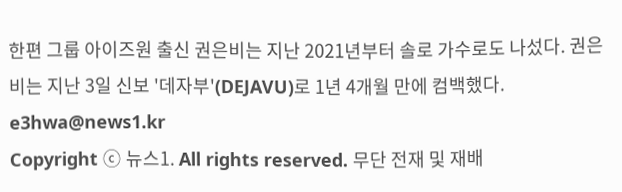한편 그룹 아이즈원 출신 권은비는 지난 2021년부터 솔로 가수로도 나섰다. 권은비는 지난 3일 신보 '데자부'(DEJAVU)로 1년 4개월 만에 컴백했다.
e3hwa@news1.kr
Copyright ⓒ 뉴스1. All rights reserved. 무단 전재 및 재배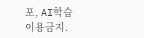포, AI학습 이용금지.